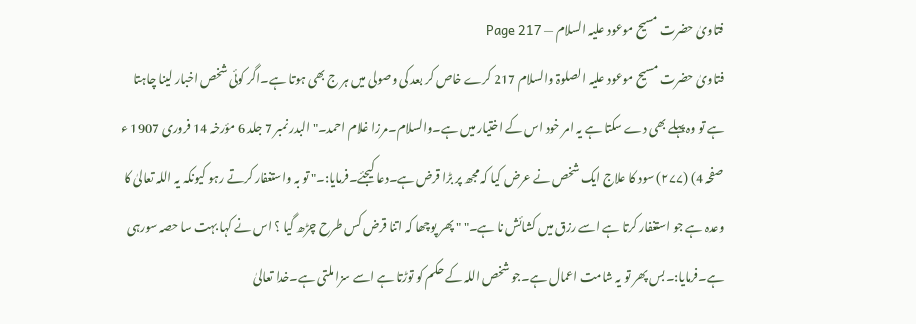فتاویٰ حضرت مسیح موعود علیہ السلام — Page 217
فتاویٰ حضرت مسیح موعود علیہ الصلوۃ والسلام 217 کرے خاص کر بعد کی وصولی میں ہر ج بھی ہوتا ہے۔اگر کوئی شخص اخبار لینا چاہتا ہے تو وہ پہلے بھی دے سکتا ہے یہ امر خود اس کے اختیار میں ہے۔والسلام۔مرزا غلام احمد۔" البدر نمبر 7 جلد 6 مؤرخہ 14 فروری 1907 ء صفحہ 4) (۲۷۷) سود کا علاج ایک شخص نے عرض کیا کہ مجھ پر بڑا قرض ہے۔دعا کیجئے۔فرمایا:۔" تو بہ واستغفار کرتے رہو کیونکہ یہ اللہ تعالیٰ کا وعدہ ہے جو استغفار کرتا ہے اسے رزق میں کشائش نا ہے۔" " پھر پوچھا کہ اتنا قرض کس طرح چڑھ گیا ؟ اس نے کہا بہت سا حصہ سورہی ہے۔فرمایا:۔بس پھر تو یہ شامت اعمال ہے۔جو شخص اللہ کے حکم کو توڑتا ہے اسے سزا ملتی ہے۔خدا تعالیٰ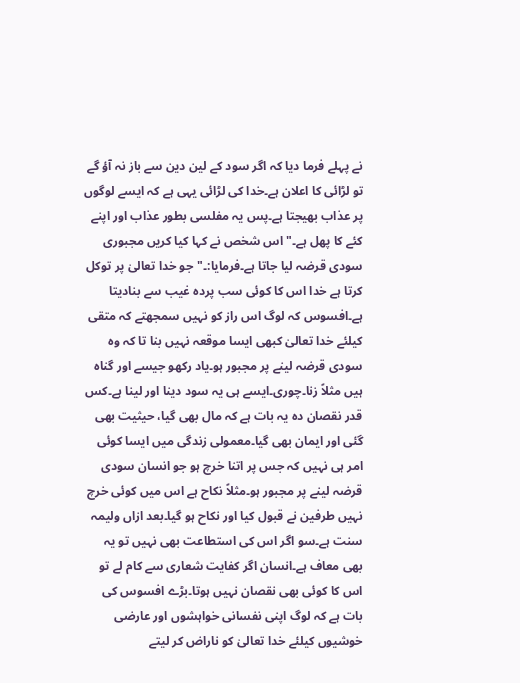نے پہلے فرما دیا کہ اگر سود کے لین دین سے باز نہ آؤ گے تو لڑائی کا اعلان ہے۔خدا کی لڑائی یہی ہے کہ ایسے لوگوں پر عذاب بھیجتا ہے۔پس یہ مفلسی بطور عذاب اور اپنے کئے کا پھل ہے۔" اس شخص نے کہا کیا کریں مجبوری سودی قرضہ لیا جاتا ہے۔فرمایا:۔"جو خدا تعالیٰ پر توکل کرتا ہے خدا اس کا کوئی سب پردہ غیب سے بنادیتا ہے۔افسوس کہ لوگ اس راز کو نہیں سمجھتے کہ متقی کیلئے خدا تعالیٰ کبھی ایسا موقعہ نہیں بنا تا کہ وہ سودی قرضہ لینے پر مجبور ہو۔یاد رکھو جیسے اور گناہ ہیں مثلاً زنا۔چوری۔ایسے ہی یہ سود دینا اور لینا ہے۔کس قدر نقصان دہ یہ بات ہے کہ مال بھی گیا، حیثیت بھی گئی اور ایمان بھی گیا۔معمولی زندگی میں ایسا کوئی امر ہی نہیں کہ جس پر اتنا خرچ ہو جو انسان سودی قرضہ لینے پر مجبور ہو۔مثلاً نکاح ہے اس میں کوئی خرچ نہیں طرفین نے قبول کیا اور نکاح ہو گیا۔بعد ازاں ولیمہ سنت ہے۔سو اگر اس کی استطاعت بھی نہیں تو یہ بھی معاف ہے۔انسان اگر کفایت شعاری سے کام لے تو اس کا کوئی بھی نقصان نہیں ہوتا۔بڑے افسوس کی بات ہے کہ لوگ اپنی نفسانی خواہشوں اور عارضی خوشیوں کیلئے خدا تعالیٰ کو ناراض کر لیتے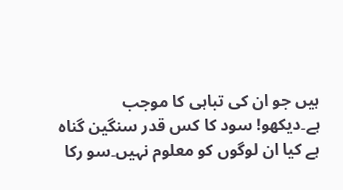ہیں جو ان کی تباہی کا موجب ہے۔دیکھو! سود کا کس قدر سنگین گناہ ہے کیا ان لوگوں کو معلوم نہیں۔سو رکا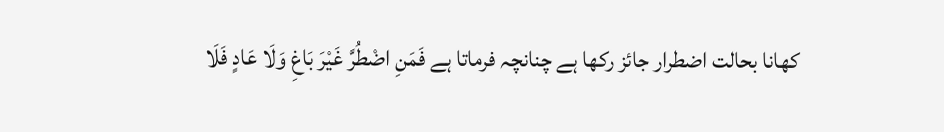کھانا بحالت اضطرار جائز رکھا ہے چنانچہ فرماتا ہے فَمَنِ اضْطُرَّ غَيْرَ بَاغِ وَلَا عَادٍ فَلَا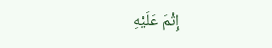إِثْمَ عَلَيْهِ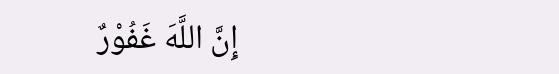إِنَّ اللَّهَ غَفُوْرٌ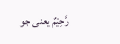رَّحِيْمٌ یعنی جو